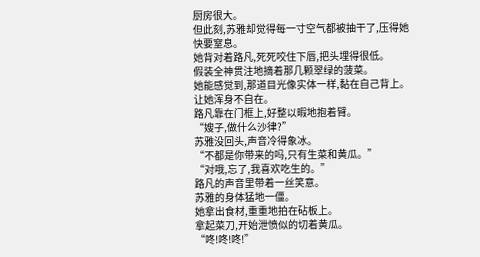厨房很大。
但此刻,苏雅却觉得每一寸空气都被抽干了,压得她快要窒息。
她背对着路凡,死死咬住下唇,把头埋得很低。
假装全神贯注地摘着那几颗翠绿的菠菜。
她能感觉到,那道目光像实体一样,黏在自己背上。
让她浑身不自在。
路凡靠在门框上,好整以暇地抱着臂。
“嫂子,做什么沙律?”
苏雅没回头,声音冷得象冰。
“不都是你带来的吗,只有生菜和黄瓜。”
“对哦,忘了,我喜欢吃生的。”
路凡的声音里带着一丝笑意。
苏雅的身体猛地一僵。
她拿出食材,重重地拍在砧板上。
拿起菜刀,开始泄愤似的切着黄瓜。
“咚!咚!咚!”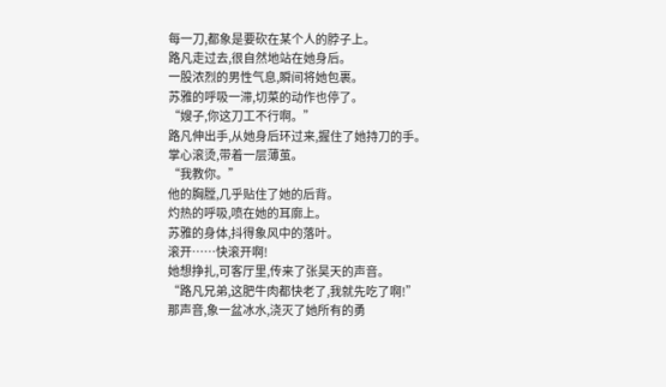每一刀,都象是要砍在某个人的脖子上。
路凡走过去,很自然地站在她身后。
一股浓烈的男性气息,瞬间将她包裹。
苏雅的呼吸一滞,切菜的动作也停了。
“嫂子,你这刀工不行啊。”
路凡伸出手,从她身后环过来,握住了她持刀的手。
掌心滚烫,带着一层薄茧。
“我教你。”
他的胸膛,几乎贴住了她的后背。
灼热的呼吸,喷在她的耳廓上。
苏雅的身体,抖得象风中的落叶。
滚开……快滚开啊!
她想挣扎,可客厅里,传来了张昊天的声音。
“路凡兄弟,这肥牛肉都快老了,我就先吃了啊!”
那声音,象一盆冰水,浇灭了她所有的勇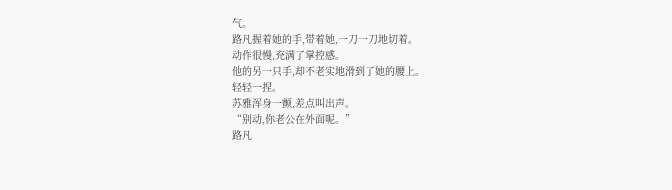气。
路凡握着她的手,带着她,一刀一刀地切着。
动作很慢,充满了掌控感。
他的另一只手,却不老实地滑到了她的腰上。
轻轻一捏。
苏雅浑身一颤,差点叫出声。
“别动,你老公在外面呢。”
路凡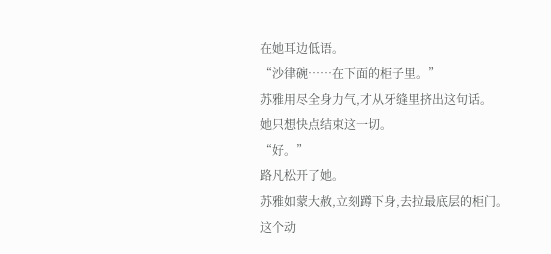在她耳边低语。
“沙律碗……在下面的柜子里。”
苏雅用尽全身力气,才从牙缝里挤出这句话。
她只想快点结束这一切。
“好。”
路凡松开了她。
苏雅如蒙大赦,立刻蹲下身,去拉最底层的柜门。
这个动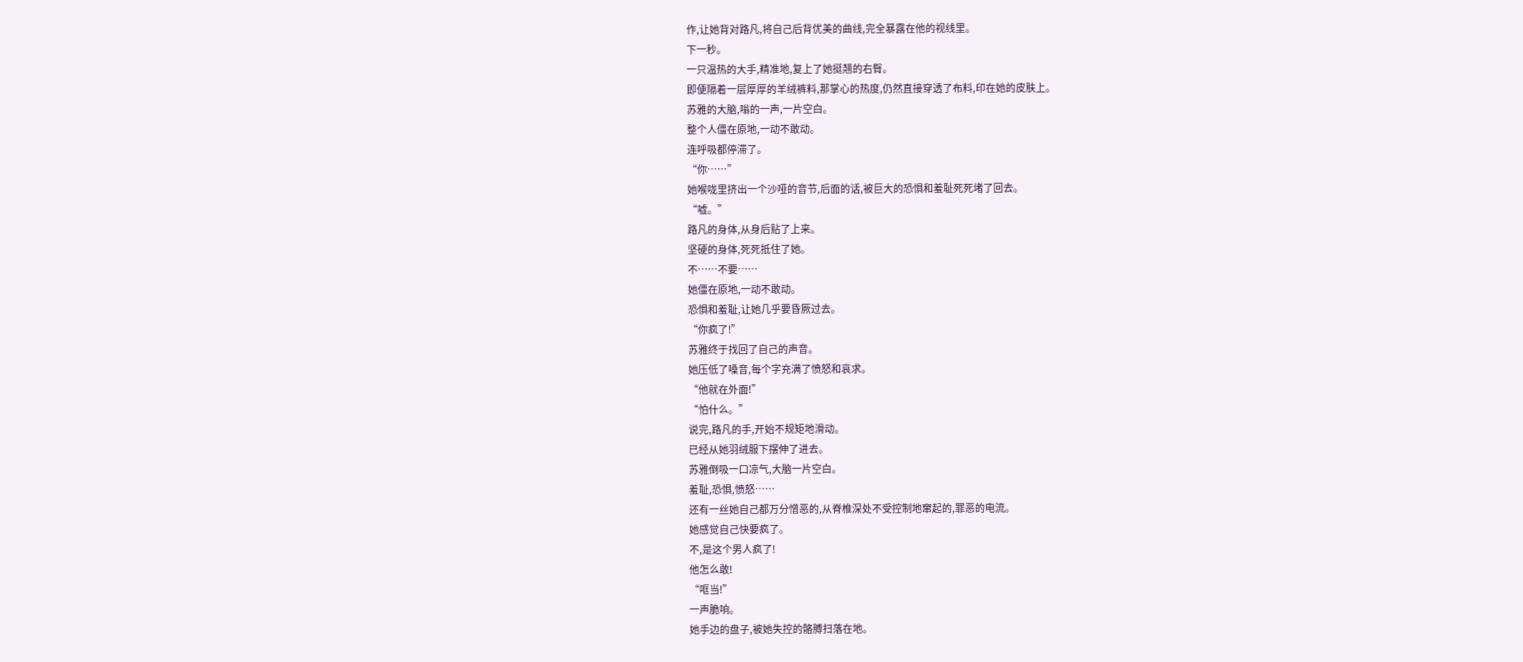作,让她背对路凡,将自己后背优美的曲线,完全暴露在他的视线里。
下一秒。
一只温热的大手,精准地,复上了她挺翘的右臀。
即便隔着一层厚厚的羊绒裤料,那掌心的热度,仍然直接穿透了布料,印在她的皮肤上。
苏雅的大脑,嗡的一声,一片空白。
整个人僵在原地,一动不敢动。
连呼吸都停滞了。
“你……”
她喉咙里挤出一个沙哑的音节,后面的话,被巨大的恐惧和羞耻死死堵了回去。
“嘘。”
路凡的身体,从身后贴了上来。
坚硬的身体,死死抵住了她。
不……不要……
她僵在原地,一动不敢动。
恐惧和羞耻,让她几乎要昏厥过去。
“你疯了!”
苏雅终于找回了自己的声音。
她压低了嗓音,每个字充满了愤怒和哀求。
“他就在外面!”
“怕什么。”
说完,路凡的手,开始不规矩地滑动。
已经从她羽绒服下摆伸了进去。
苏雅倒吸一口凉气,大脑一片空白。
羞耻,恐惧,愤怒……
还有一丝她自己都万分憎恶的,从脊椎深处不受控制地窜起的,罪恶的电流。
她感觉自己快要疯了。
不,是这个男人疯了!
他怎么敢!
“哐当!”
一声脆响。
她手边的盘子,被她失控的骼膊扫落在地。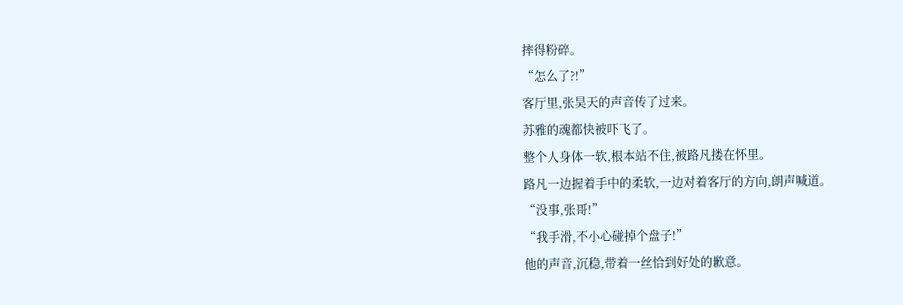摔得粉碎。
“怎么了?!”
客厅里,张昊天的声音传了过来。
苏雅的魂都快被吓飞了。
整个人身体一软,根本站不住,被路凡搂在怀里。
路凡一边握着手中的柔软,一边对着客厅的方向,朗声喊道。
“没事,张哥!”
“我手滑,不小心碰掉个盘子!”
他的声音,沉稳,带着一丝恰到好处的歉意。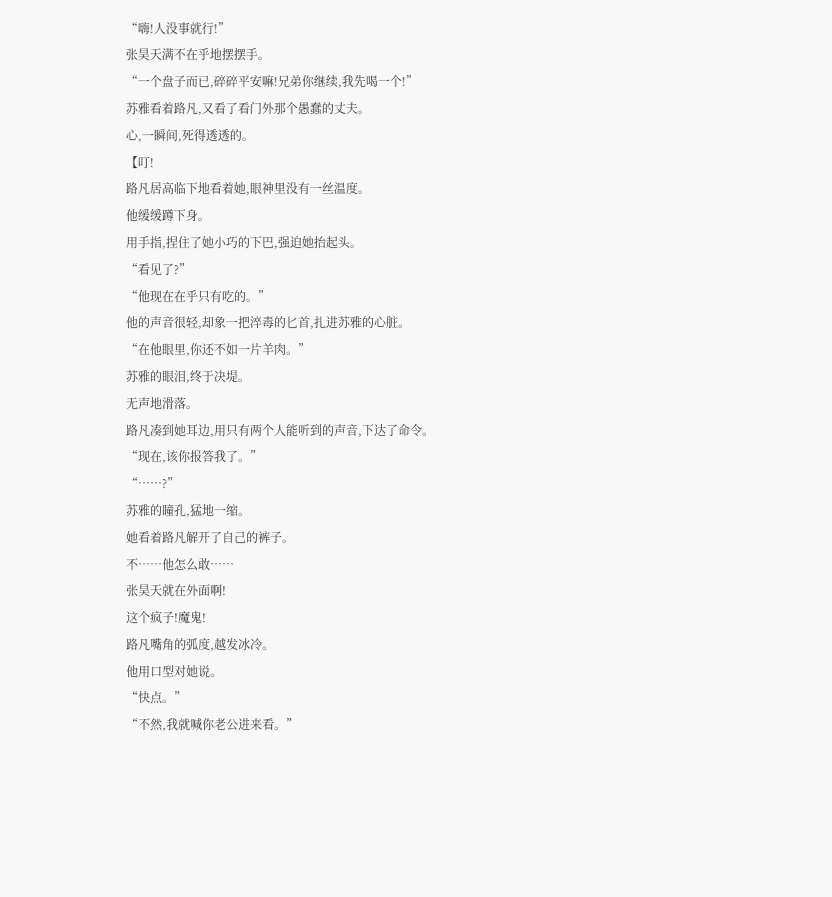“嗨!人没事就行!”
张昊天满不在乎地摆摆手。
“一个盘子而已,碎碎平安嘛!兄弟你继续,我先喝一个!”
苏雅看着路凡,又看了看门外那个愚蠢的丈夫。
心,一瞬间,死得透透的。
【叮!
路凡居高临下地看着她,眼神里没有一丝温度。
他缓缓蹲下身。
用手指,捏住了她小巧的下巴,强迫她抬起头。
“看见了?”
“他现在在乎只有吃的。”
他的声音很轻,却象一把淬毒的匕首,扎进苏雅的心脏。
“在他眼里,你还不如一片羊肉。”
苏雅的眼泪,终于决堤。
无声地滑落。
路凡凑到她耳边,用只有两个人能听到的声音,下达了命令。
“现在,该你报答我了。”
“……?”
苏雅的瞳孔,猛地一缩。
她看着路凡解开了自己的裤子。
不……他怎么敢……
张昊天就在外面啊!
这个疯子!魔鬼!
路凡嘴角的弧度,越发冰冷。
他用口型对她说。
“快点。”
“不然,我就喊你老公进来看。”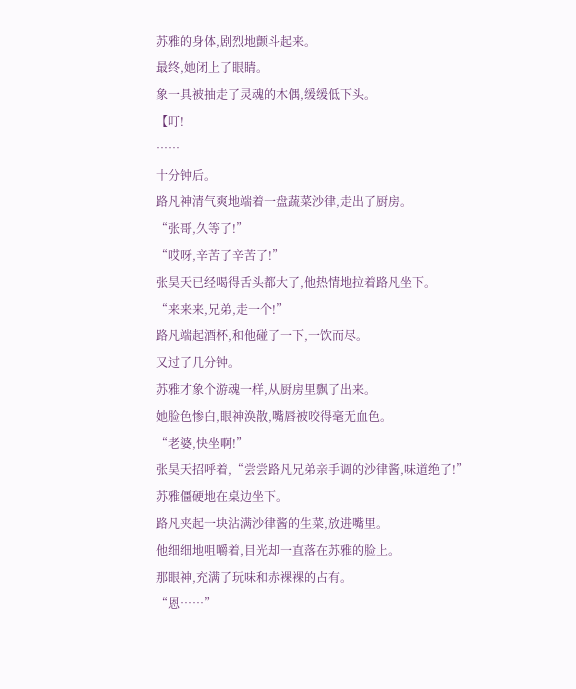苏雅的身体,剧烈地颤斗起来。
最终,她闭上了眼睛。
象一具被抽走了灵魂的木偶,缓缓低下头。
【叮!
……
十分钟后。
路凡神清气爽地端着一盘蔬菜沙律,走出了厨房。
“张哥,久等了!”
“哎呀,辛苦了辛苦了!”
张昊天已经喝得舌头都大了,他热情地拉着路凡坐下。
“来来来,兄弟,走一个!”
路凡端起酒杯,和他碰了一下,一饮而尽。
又过了几分钟。
苏雅才象个游魂一样,从厨房里飘了出来。
她脸色惨白,眼神涣散,嘴唇被咬得毫无血色。
“老婆,快坐啊!”
张昊天招呼着,“尝尝路凡兄弟亲手调的沙律酱,味道绝了!”
苏雅僵硬地在桌边坐下。
路凡夹起一块沾满沙律酱的生菜,放进嘴里。
他细细地咀嚼着,目光却一直落在苏雅的脸上。
那眼神,充满了玩味和赤裸裸的占有。
“恩……”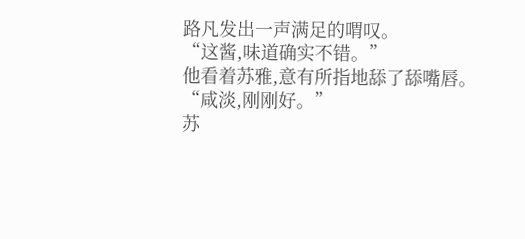路凡发出一声满足的喟叹。
“这酱,味道确实不错。”
他看着苏雅,意有所指地舔了舔嘴唇。
“咸淡,刚刚好。”
苏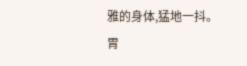雅的身体,猛地一抖。
胃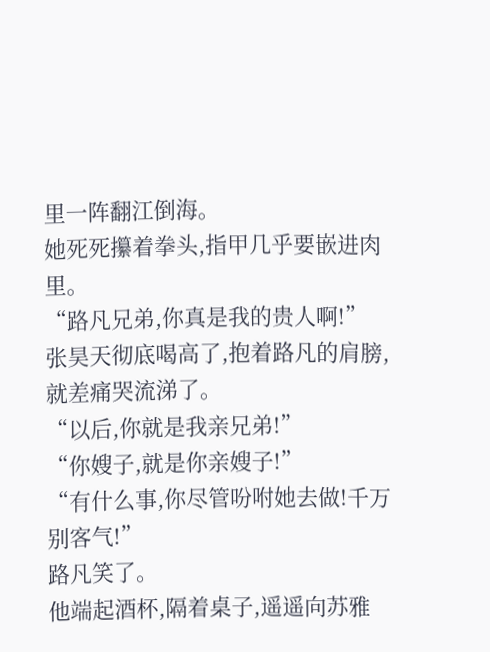里一阵翻江倒海。
她死死攥着拳头,指甲几乎要嵌进肉里。
“路凡兄弟,你真是我的贵人啊!”
张昊天彻底喝高了,抱着路凡的肩膀,就差痛哭流涕了。
“以后,你就是我亲兄弟!”
“你嫂子,就是你亲嫂子!”
“有什么事,你尽管吩咐她去做!千万别客气!”
路凡笑了。
他端起酒杯,隔着桌子,遥遥向苏雅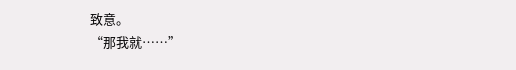致意。
“那我就……”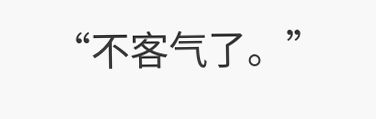“不客气了。”